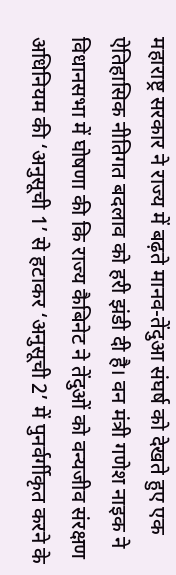महाराष्ट्र सरकार ने राज्य में बढ़ते मानव-तेंदुआ संघर्ष को देखते हुए एक ऐतिहासिक नीतिगत बदलाव को हरी झंडी दी है। वन मंत्री गणेश नाइक ने विधानसभा में घोषणा की कि राज्य कैबिनेट ने तेंदुओं को वन्यजीव संरक्षण अधिनियम की ‘अनुसूची 1’ से हटाकर ‘अनुसूची 2’ में पुनर्वर्गीकृत करने के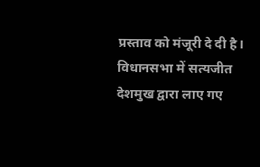प्रस्ताव को मंजूरी दे दी है।
विधानसभा में सत्यजीत देशमुख द्वारा लाए गए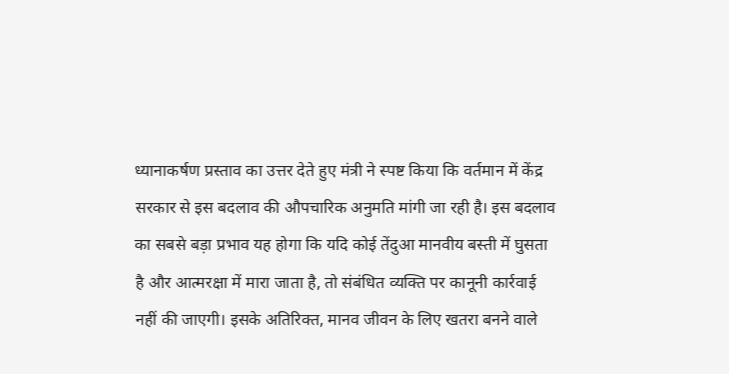ध्यानाकर्षण प्रस्ताव का उत्तर देते हुए मंत्री ने स्पष्ट किया कि वर्तमान में केंद्र सरकार से इस बदलाव की औपचारिक अनुमति मांगी जा रही है। इस बदलाव का सबसे बड़ा प्रभाव यह होगा कि यदि कोई तेंदुआ मानवीय बस्ती में घुसता है और आत्मरक्षा में मारा जाता है, तो संबंधित व्यक्ति पर कानूनी कार्रवाई नहीं की जाएगी। इसके अतिरिक्त, मानव जीवन के लिए खतरा बनने वाले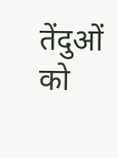तेंदुओं को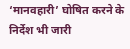‘मानवहारी’ घोषित करने के निर्देश भी जारी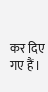कर दिए गए हैं।